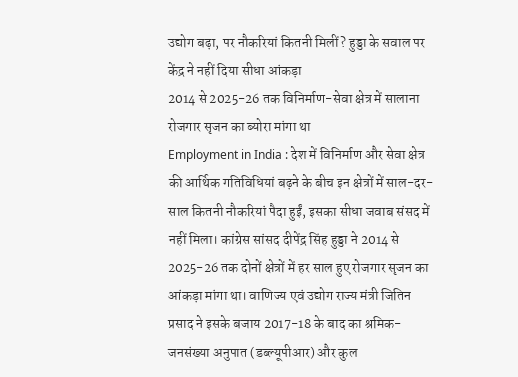उद्योग बढ़ा, पर नौकरियां कितनी मिलीं? हुड्डा के सवाल पर केंद्र ने नहीं दिया सीधा आंकड़ा
2014 से 2025-26 तक विनिर्माण-सेवा क्षेत्र में सालाना रोजगार सृजन का ब्योरा मांगा था
Employment in India : देश में विनिर्माण और सेवा क्षेत्र की आर्थिक गतिविधियां बढ़ने के बीच इन क्षेत्रों में साल-दर-साल कितनी नौकरियां पैदा हुईं, इसका सीधा जवाब संसद में नहीं मिला। कांग्रेस सांसद दीपेंद्र सिंह हुड्डा ने 2014 से 2025-26 तक दोनों क्षेत्रों में हर साल हुए रोजगार सृजन का आंकड़ा मांगा था। वाणिज्य एवं उद्योग राज्य मंत्री जितिन प्रसाद ने इसके बजाय 2017-18 के बाद का श्रमिक-जनसंख्या अनुपात (डब्ल्यूपीआर) और कुल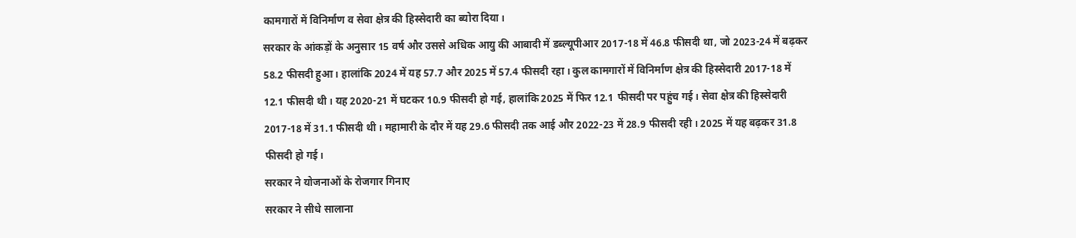कामगारों में विनिर्माण व सेवा क्षेत्र की हिस्सेदारी का ब्योरा दिया।
सरकार के आंकड़ों के अनुसार 15 वर्ष और उससे अधिक आयु की आबादी में डब्ल्यूपीआर 2017-18 में 46.8 फीसदी था, जो 2023-24 में बढ़कर 58.2 फीसदी हुआ। हालांकि 2024 में यह 57.7 और 2025 में 57.4 फीसदी रहा। कुल कामगारों में विनिर्माण क्षेत्र की हिस्सेदारी 2017-18 में 12.1 फीसदी थी। यह 2020-21 में घटकर 10.9 फीसदी हो गई, हालांकि 2025 में फिर 12.1 फीसदी पर पहुंच गई। सेवा क्षेत्र की हिस्सेदारी 2017-18 में 31.1 फीसदी थी। महामारी के दौर में यह 29.6 फीसदी तक आई और 2022-23 में 28.9 फीसदी रही। 2025 में यह बढ़कर 31.8 फीसदी हो गई।
सरकार ने योजनाओं के रोजगार गिनाए
सरकार ने सीधे सालाना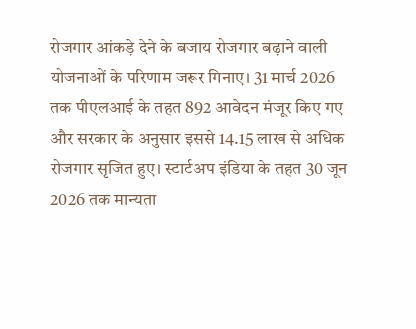रोजगार आंकड़े देने के बजाय रोजगार बढ़ाने वाली योजनाओं के परिणाम जरूर गिनाए। 31 मार्च 2026 तक पीएलआई के तहत 892 आवेदन मंजूर किए गए और सरकार के अनुसार इससे 14.15 लाख से अधिक रोजगार सृजित हुए। स्टार्टअप इंडिया के तहत 30 जून 2026 तक मान्यता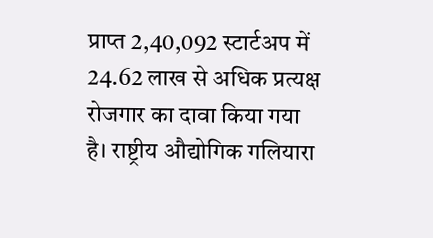प्राप्त 2,40,092 स्टार्टअप में 24.62 लाख से अधिक प्रत्यक्ष रोजगार का दावा किया गया है। राष्ट्रीय औद्योगिक गलियारा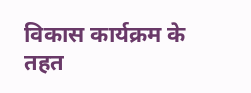विकास कार्यक्रम के तहत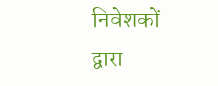निवेशकों द्वारा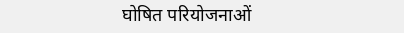घोषित परियोजनाओं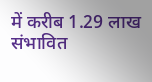में करीब 1.29 लाख संभावित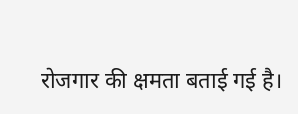रोजगार की क्षमता बताई गई है।